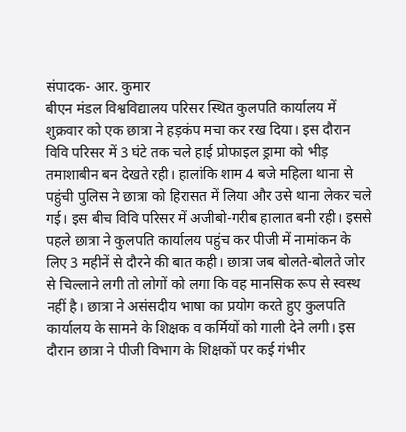संपादक- आर. कुमार
बीएन मंडल विश्वविद्यालय परिसर स्थित कुलपति कार्यालय में शुक्रवार को एक छात्रा ने हड़कंप मचा कर रख दिया। इस दौरान विवि परिसर में 3 घंटे तक चले हाई प्रोफाइल ड्रामा को भीड़ तमाशाबीन बन देखते रही। हालांकि शाम 4 बजे महिला थाना से पहुंची पुलिस ने छात्रा को हिरासत में लिया और उसे थाना लेकर चले गई। इस बीच विवि परिसर में अजीबो-गरीब हालात बनी रही। इससे पहले छात्रा ने कुलपति कार्यालय पहुंच कर पीजी में नामांकन के लिए 3 महीनें से दौरने की बात कही। छात्रा जब बोलते-बोलते जोर से चिल्लाने लगी तो लोगों को लगा कि वह मानसिक रूप से स्वस्थ नहीं है। छात्रा ने असंसदीय भाषा का प्रयोग करते हुए कुलपति कार्यालय के सामने के शिक्षक व कर्मियों को गाली देने लगी। इस दौरान छात्रा ने पीजी विभाग के शिक्षकों पर कई गंभीर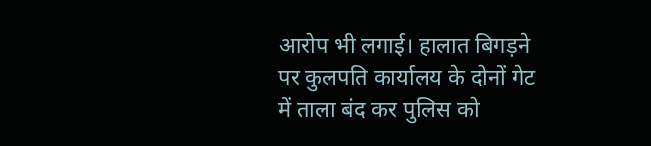आरोप भी लगाई। हालात बिगड़ने पर कुलपति कार्यालय के दोनों गेट में ताला बंद कर पुलिस को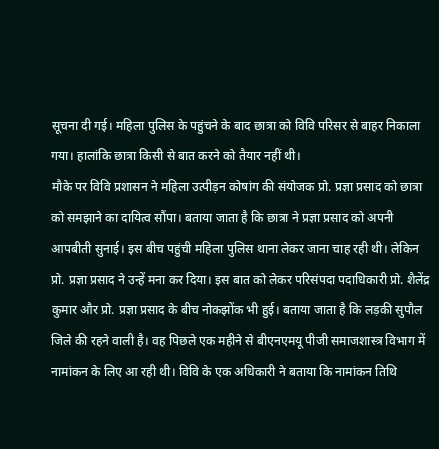सूचना दी गई। महिला पुलिस के पहुंचने के बाद छात्रा को विवि परिसर से बाहर निकाला गया। हालांकि छात्रा किसी से बात करने को तैयार नहीं थी।
मौके पर विवि प्रशासन ने महिला उत्पीड़न कोषांग की संयोजक प्रो. प्रज्ञा प्रसाद को छात्रा को समझाने का दायित्व सौंपा। बताया जाता है कि छात्रा ने प्रज्ञा प्रसाद को अपनी आपबीती सुनाई। इस बीच पहुंची महिला पुलिस थाना लेकर जाना चाह रही थी। लेकिन प्रो. प्रज्ञा प्रसाद ने उन्हें मना कर दिया। इस बात को लेकर परिसंपदा पदाधिकारी प्रो. शैलेंद्र कुमार और प्रो. प्रज्ञा प्रसाद के बीच नोकझोंक भी हुई। बताया जाता है कि लड़की सुपौल जिले की रहने वाली है। वह पिछले एक महीने से बीएनएमयू पीजी समाजशास्त्र विभाग में नामांकन के लिए आ रही थी। विवि के एक अधिकारी ने बताया कि नामांकन तिथि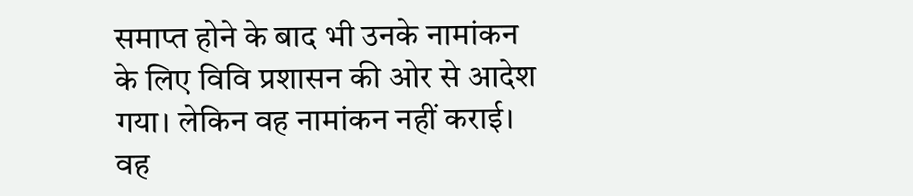समाप्त होने के बाद भी उनके नामांकन के लिए विवि प्रशासन की ओर से आदेश गया। लेकिन वह नामांकन नहीं कराई। वह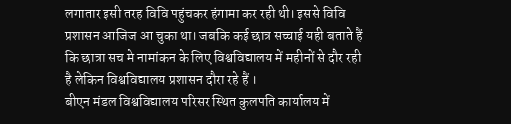लगातार इसी तरह विवि पहुंचकर हंगामा कर रही थी। इससे विवि प्रशासन आजिज आ चुका था। जबकि कई छात्र सच्चाई यही बताते हैं कि छात्रा सच मे नामांकन के लिए विश्वविद्यालय में महीनों से दौर रही है लेकिन विश्वविद्यालय प्रशासन दौरा रहे हैं ।
बीएन मंडल विश्वविद्यालय परिसर स्थित कुलपति कार्यालय में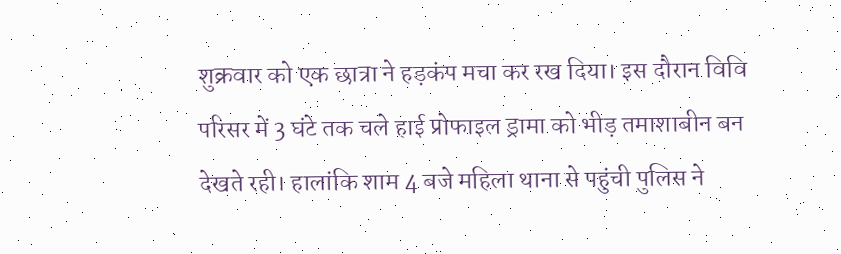शुक्रवार को एक छात्रा ने हड़कंप मचा कर रख दिया। इस दौरान विवि परिसर में 3 घंटे तक चले हाई प्रोफाइल ड्रामा को भीड़ तमाशाबीन बन देखते रही। हालांकि शाम 4 बजे महिला थाना से पहुंची पुलिस ने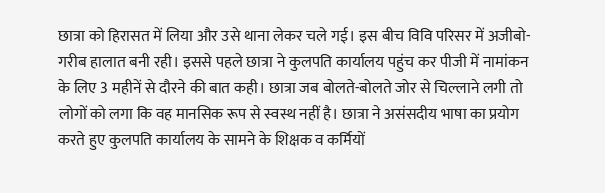छात्रा को हिरासत में लिया और उसे थाना लेकर चले गई। इस बीच विवि परिसर में अजीबो-गरीब हालात बनी रही। इससे पहले छात्रा ने कुलपति कार्यालय पहुंच कर पीजी में नामांकन के लिए 3 महीनें से दौरने की बात कही। छात्रा जब बोलते-बोलते जोर से चिल्लाने लगी तो लोगों को लगा कि वह मानसिक रूप से स्वस्थ नहीं है। छात्रा ने असंसदीय भाषा का प्रयोग करते हुए कुलपति कार्यालय के सामने के शिक्षक व कर्मियों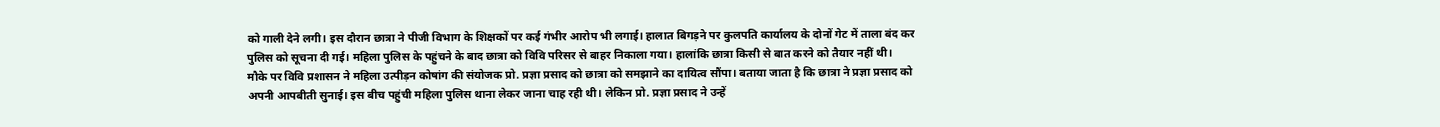को गाली देने लगी। इस दौरान छात्रा ने पीजी विभाग के शिक्षकों पर कई गंभीर आरोप भी लगाई। हालात बिगड़ने पर कुलपति कार्यालय के दोनों गेट में ताला बंद कर पुलिस को सूचना दी गई। महिला पुलिस के पहुंचने के बाद छात्रा को विवि परिसर से बाहर निकाला गया। हालांकि छात्रा किसी से बात करने को तैयार नहीं थी।
मौके पर विवि प्रशासन ने महिला उत्पीड़न कोषांग की संयोजक प्रो. प्रज्ञा प्रसाद को छात्रा को समझाने का दायित्व सौंपा। बताया जाता है कि छात्रा ने प्रज्ञा प्रसाद को अपनी आपबीती सुनाई। इस बीच पहुंची महिला पुलिस थाना लेकर जाना चाह रही थी। लेकिन प्रो. प्रज्ञा प्रसाद ने उन्हें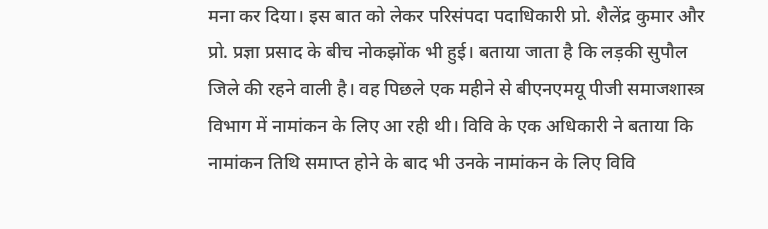मना कर दिया। इस बात को लेकर परिसंपदा पदाधिकारी प्रो. शैलेंद्र कुमार और प्रो. प्रज्ञा प्रसाद के बीच नोकझोंक भी हुई। बताया जाता है कि लड़की सुपौल जिले की रहने वाली है। वह पिछले एक महीने से बीएनएमयू पीजी समाजशास्त्र विभाग में नामांकन के लिए आ रही थी। विवि के एक अधिकारी ने बताया कि नामांकन तिथि समाप्त होने के बाद भी उनके नामांकन के लिए विवि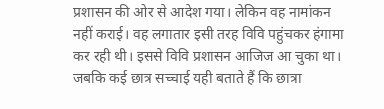प्रशासन की ओर से आदेश गया। लेकिन वह नामांकन नहीं कराई। वह लगातार इसी तरह विवि पहुंचकर हंगामा कर रही थी। इससे विवि प्रशासन आजिज आ चुका था। जबकि कई छात्र सच्चाई यही बताते हैं कि छात्रा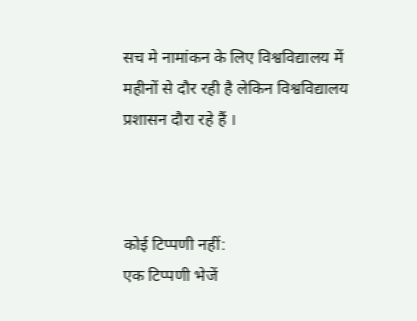सच मे नामांकन के लिए विश्वविद्यालय में महीनों से दौर रही है लेकिन विश्वविद्यालय प्रशासन दौरा रहे हैं ।



कोई टिप्पणी नहीं:
एक टिप्पणी भेजें